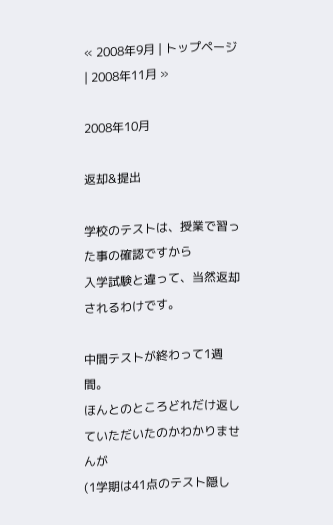« 2008年9月 | トップページ | 2008年11月 »

2008年10月

返却&提出

学校のテストは、授業で習った事の確認ですから
入学試験と違って、当然返却されるわけです。

中間テストが終わって1週間。
ほんとのところどれだけ返していただいたのかわかりませんが
(1学期は41点のテスト隠し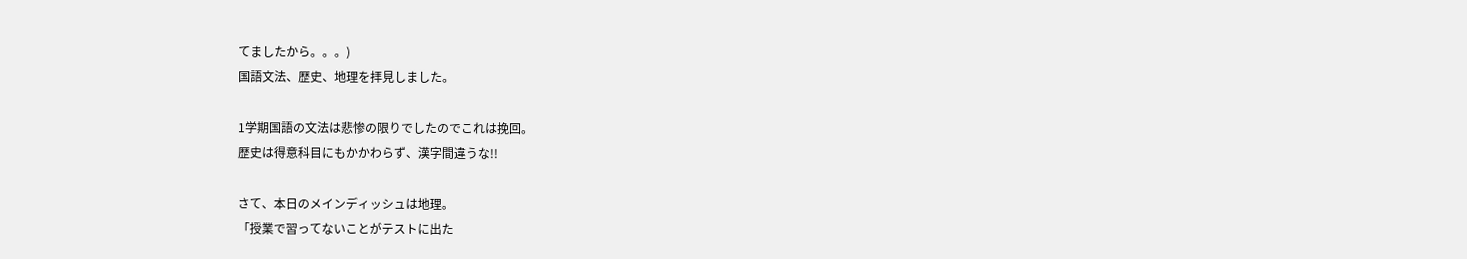てましたから。。。)
国語文法、歴史、地理を拝見しました。

1学期国語の文法は悲惨の限りでしたのでこれは挽回。
歴史は得意科目にもかかわらず、漢字間違うな!!

さて、本日のメインディッシュは地理。
「授業で習ってないことがテストに出た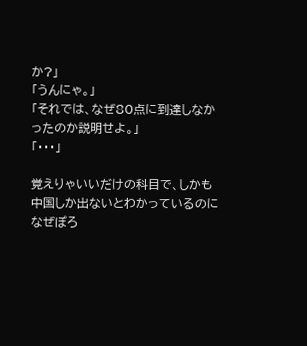か?」
「うんにゃ。」
「それでは、なぜ80点に到達しなかったのか説明せよ。」
「・・・」

覚えりゃいいだけの科目で、しかも中国しか出ないとわかっているのに
なぜぽろ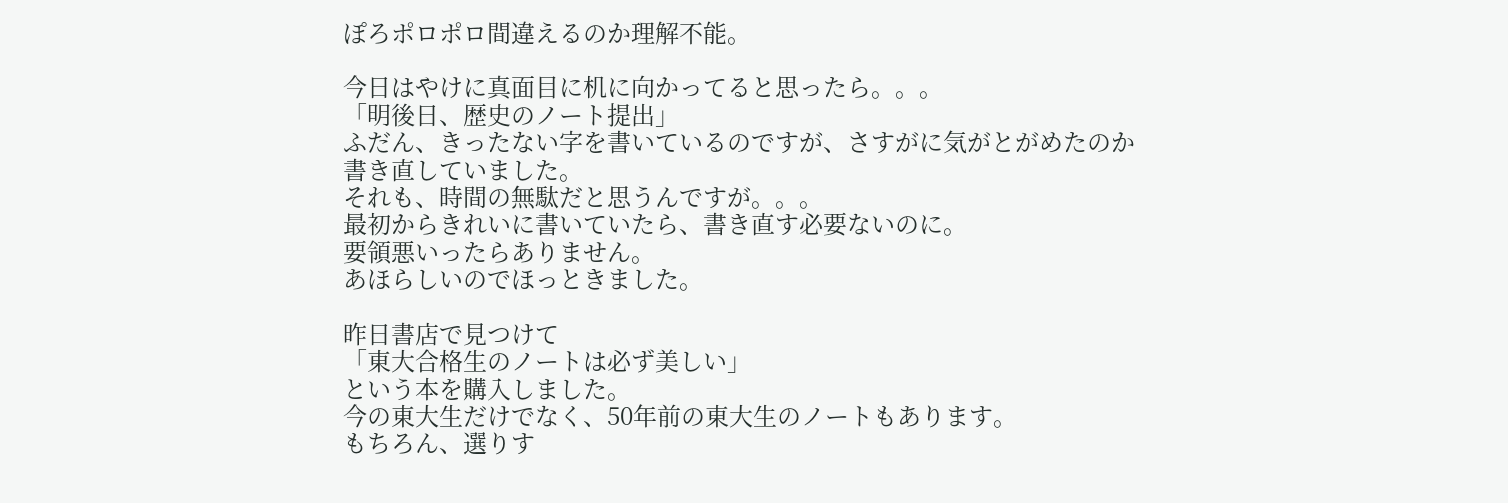ぽろポロポロ間違えるのか理解不能。

今日はやけに真面目に机に向かってると思ったら。。。
「明後日、歴史のノート提出」
ふだん、きったない字を書いているのですが、さすがに気がとがめたのか
書き直していました。
それも、時間の無駄だと思うんですが。。。
最初からきれいに書いていたら、書き直す必要ないのに。
要領悪いったらありません。
あほらしいのでほっときました。

昨日書店で見つけて
「東大合格生のノートは必ず美しい」
という本を購入しました。
今の東大生だけでなく、50年前の東大生のノートもあります。
もちろん、選りす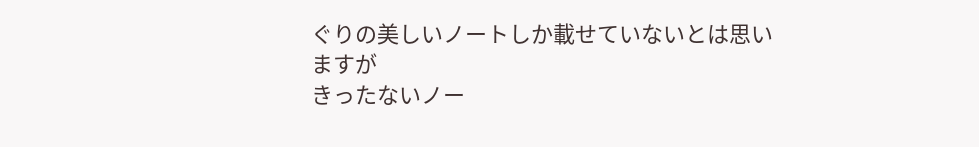ぐりの美しいノートしか載せていないとは思いますが
きったないノー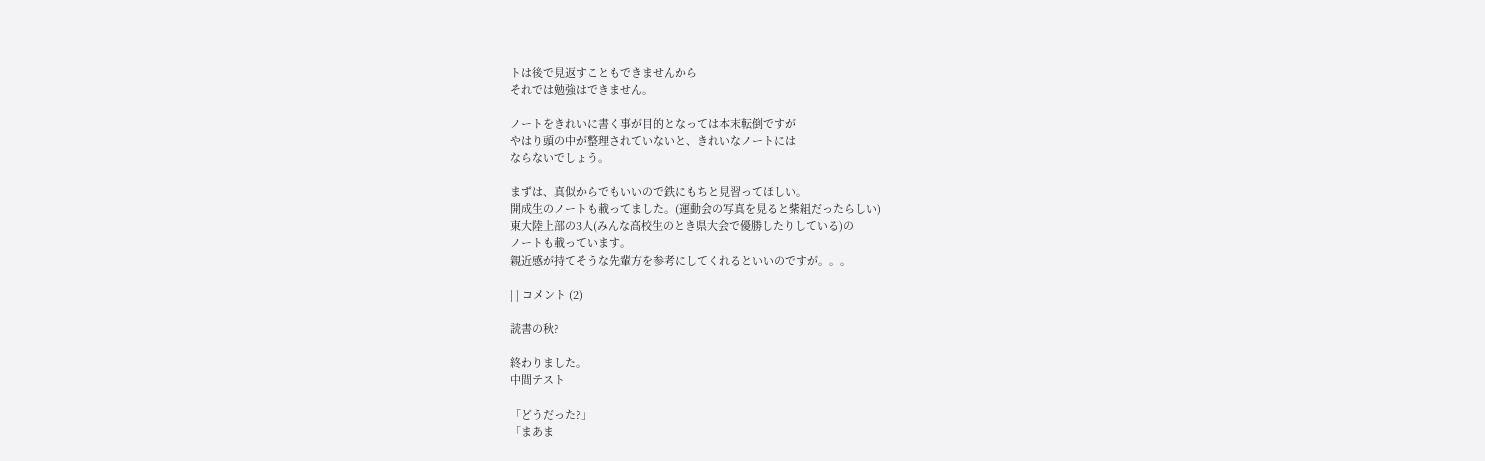トは後で見返すこともできませんから
それでは勉強はできません。

ノートをきれいに書く事が目的となっては本末転倒ですが
やはり頭の中が整理されていないと、きれいなノートには
ならないでしょう。

まずは、真似からでもいいので鉄にもちと見習ってほしい。
開成生のノートも載ってました。(運動会の写真を見ると紫組だったらしい)
東大陸上部の3人(みんな高校生のとき県大会で優勝したりしている)の
ノートも載っています。
親近感が持てそうな先輩方を参考にしてくれるといいのですが。。。

| | コメント (2)

読書の秋?

終わりました。
中間テスト

「どうだった?」
「まあま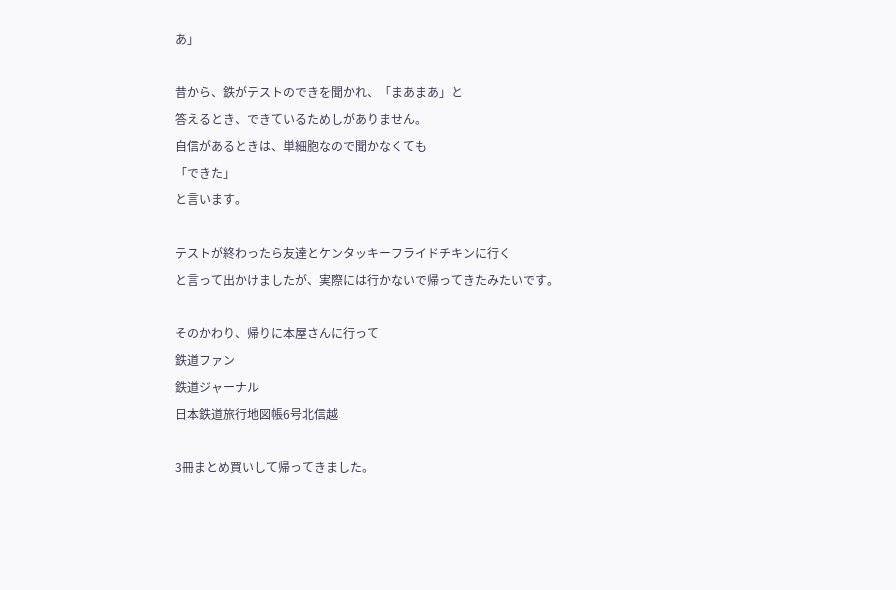あ」

昔から、鉄がテストのできを聞かれ、「まあまあ」と
答えるとき、できているためしがありません。
自信があるときは、単細胞なので聞かなくても
「できた」
と言います。

テストが終わったら友達とケンタッキーフライドチキンに行く
と言って出かけましたが、実際には行かないで帰ってきたみたいです。

そのかわり、帰りに本屋さんに行って
鉄道ファン
鉄道ジャーナル
日本鉄道旅行地図帳6号北信越

3冊まとめ買いして帰ってきました。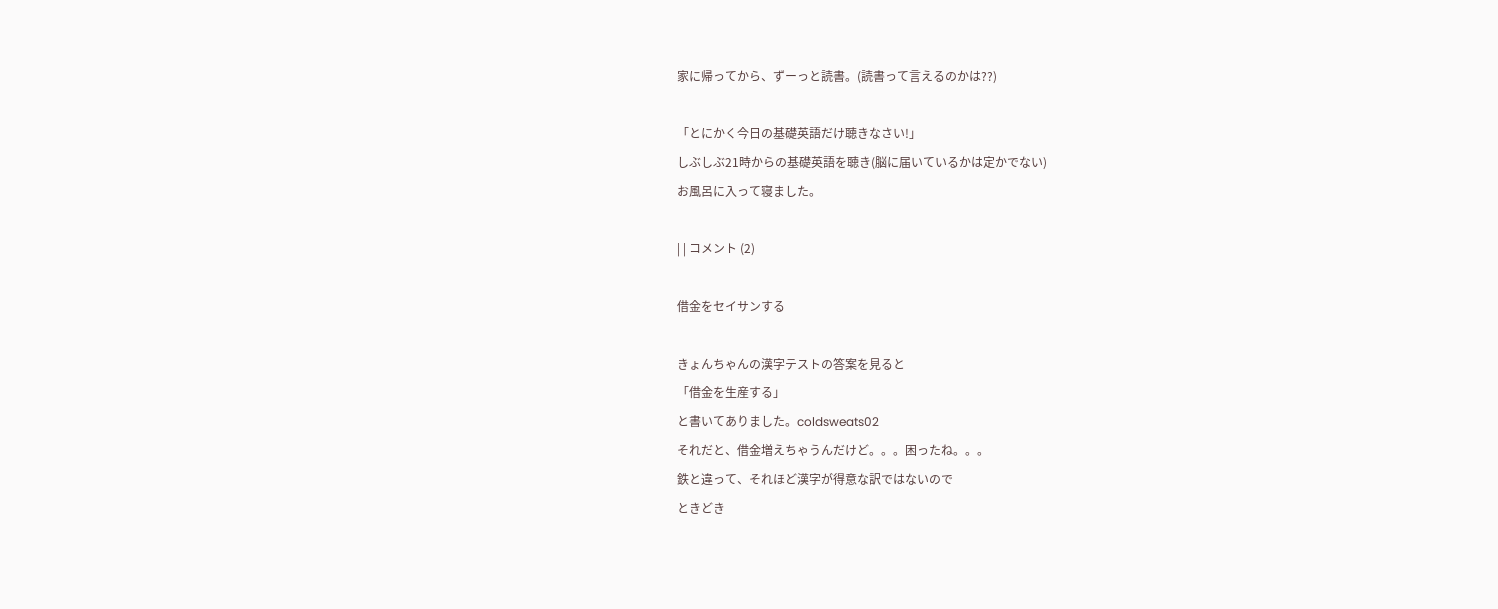家に帰ってから、ずーっと読書。(読書って言えるのかは??)

「とにかく今日の基礎英語だけ聴きなさい!」
しぶしぶ21時からの基礎英語を聴き(脳に届いているかは定かでない)
お風呂に入って寝ました。

| | コメント (2)

借金をセイサンする

きょんちゃんの漢字テストの答案を見ると
「借金を生産する」
と書いてありました。coldsweats02
それだと、借金増えちゃうんだけど。。。困ったね。。。
鉄と違って、それほど漢字が得意な訳ではないので
ときどき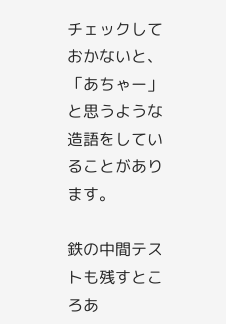チェックしておかないと、
「あちゃー」
と思うような造語をしていることがあります。

鉄の中間テストも残すところあ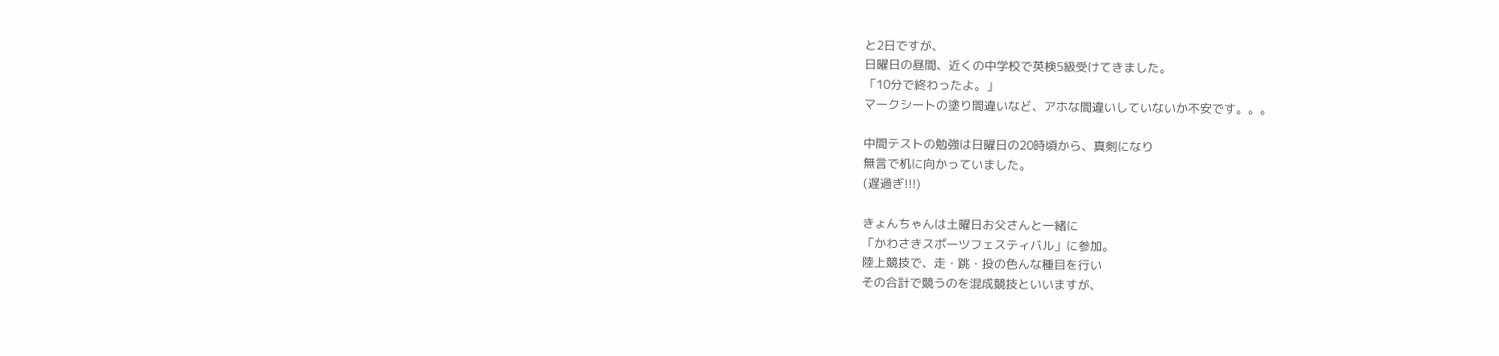と2日ですが、
日曜日の昼間、近くの中学校で英検5級受けてきました。
「10分で終わったよ。」
マークシートの塗り間違いなど、アホな間違いしていないか不安です。。。

中間テストの勉強は日曜日の20時頃から、真剣になり
無言で机に向かっていました。
(遅過ぎ!!!)

きょんちゃんは土曜日お父さんと一緒に
「かわさきスポーツフェスティバル」に参加。
陸上競技で、走・跳・投の色んな種目を行い
その合計で競うのを混成競技といいますが、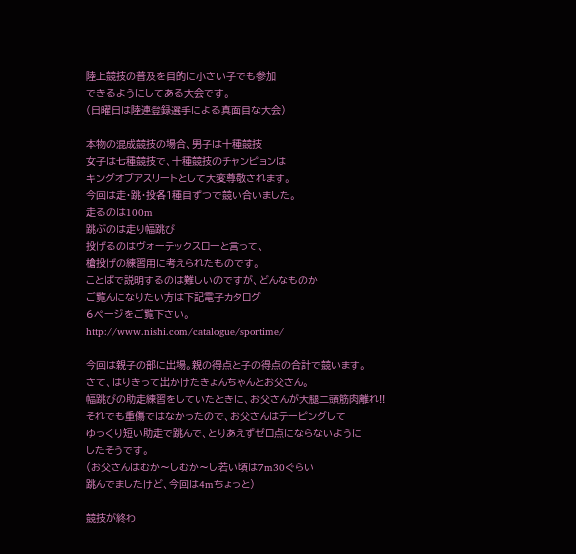陸上競技の普及を目的に小さい子でも参加
できるようにしてある大会です。
(日曜日は陸連登録選手による真面目な大会)

本物の混成競技の場合、男子は十種競技
女子は七種競技で、十種競技のチャンピョンは
キングオブアスリートとして大変尊敬されます。
今回は走・跳・投各1種目ずつで競い合いました。
走るのは100m
跳ぶのは走り幅跳び
投げるのはヴォーテックスローと言って、
槍投げの練習用に考えられたものです。
ことばで説明するのは難しいのですが、どんなものか
ご覧んになりたい方は下記電子カタログ
6ページをご覧下さい。
http://www.nishi.com/catalogue/sportime/

今回は親子の部に出場。親の得点と子の得点の合計で競います。
さて、はりきって出かけたきょんちゃんとお父さん。
幅跳びの助走練習をしていたときに、お父さんが大腿二頭筋肉離れ!!
それでも重傷ではなかったので、お父さんはテーピングして
ゆっくり短い助走で跳んで、とりあえずゼロ点にならないように
したそうです。
(お父さんはむか〜しむか〜し若い頃は7m30ぐらい
跳んでましたけど、今回は4mちょっと)

競技が終わ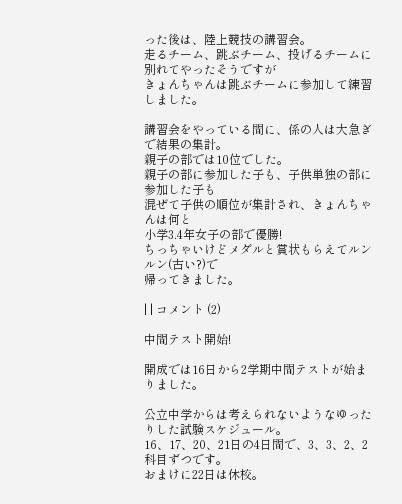った後は、陸上競技の講習会。
走るチーム、跳ぶチーム、投げるチームに別れてやったそうですが
きょんちゃんは跳ぶチームに参加して練習しました。

講習会をやっている間に、係の人は大急ぎで結果の集計。
親子の部では10位でした。
親子の部に参加した子も、子供単独の部に参加した子も
混ぜて子供の順位が集計され、きょんちゃんは何と
小学3.4年女子の部で優勝!
ちっちゃいけどメダルと賞状もらえてルンルン(古い?)で
帰ってきました。

| | コメント (2)

中間テスト開始!

開成では16日から2学期中間テストが始まりました。

公立中学からは考えられないようなゆったりした試験スケジュール。
16、17、20、21日の4日間で、3、3、2、2科目ずつです。
おまけに22日は休校。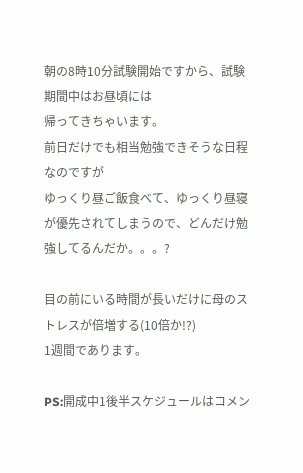朝の8時10分試験開始ですから、試験期間中はお昼頃には
帰ってきちゃいます。
前日だけでも相当勉強できそうな日程なのですが
ゆっくり昼ご飯食べて、ゆっくり昼寝
が優先されてしまうので、どんだけ勉強してるんだか。。。?

目の前にいる時間が長いだけに母のストレスが倍増する(10倍か!?)
1週間であります。

PS:開成中1後半スケジュールはコメン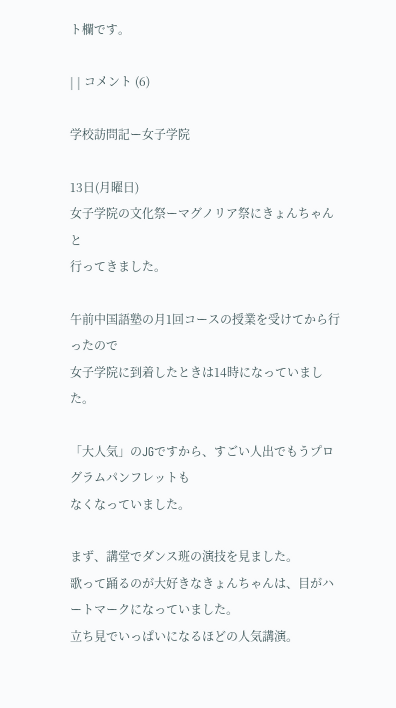ト欄です。

| | コメント (6)

学校訪問記ー女子学院

13日(月曜日)
女子学院の文化祭ーマグノリア祭にきょんちゃんと
行ってきました。

午前中国語塾の月1回コースの授業を受けてから行ったので
女子学院に到着したときは14時になっていました。

「大人気」のJGですから、すごい人出でもうプログラムパンフレットも
なくなっていました。

まず、講堂でダンス班の演技を見ました。
歌って踊るのが大好きなきょんちゃんは、目がハートマークになっていました。
立ち見でいっぱいになるほどの人気講演。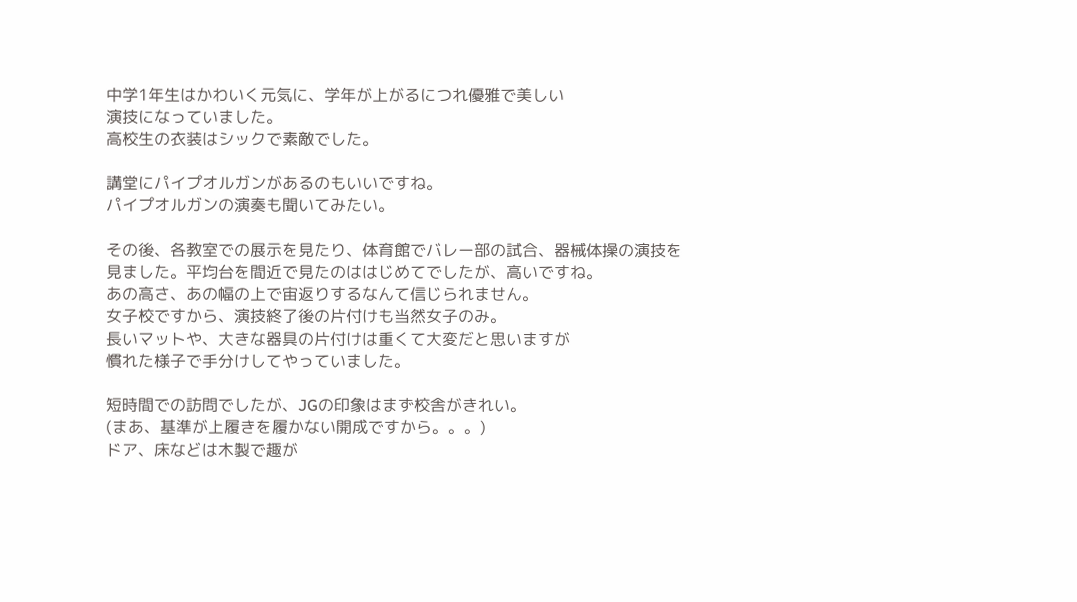中学1年生はかわいく元気に、学年が上がるにつれ優雅で美しい
演技になっていました。
高校生の衣装はシックで素敵でした。

講堂にパイプオルガンがあるのもいいですね。
パイプオルガンの演奏も聞いてみたい。

その後、各教室での展示を見たり、体育館でバレー部の試合、器械体操の演技を
見ました。平均台を間近で見たのははじめてでしたが、高いですね。
あの高さ、あの幅の上で宙返りするなんて信じられません。
女子校ですから、演技終了後の片付けも当然女子のみ。
長いマットや、大きな器具の片付けは重くて大変だと思いますが
慣れた様子で手分けしてやっていました。

短時間での訪問でしたが、JGの印象はまず校舎がきれい。
(まあ、基準が上履きを履かない開成ですから。。。)
ドア、床などは木製で趣が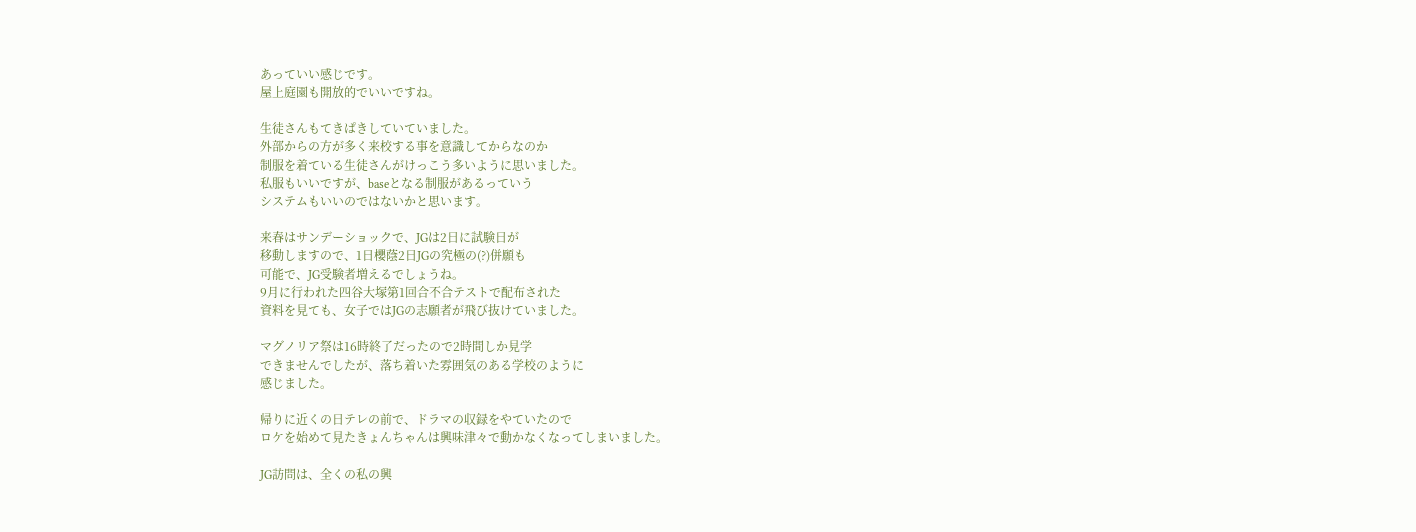あっていい感じです。
屋上庭園も開放的でいいですね。

生徒さんもてきぱきしていていました。
外部からの方が多く来校する事を意識してからなのか
制服を着ている生徒さんがけっこう多いように思いました。
私服もいいですが、baseとなる制服があるっていう
システムもいいのではないかと思います。

来春はサンデーショックで、JGは2日に試験日が
移動しますので、1日櫻蔭2日JGの究極の(?)併願も
可能で、JG受験者増えるでしょうね。
9月に行われた四谷大塚第1回合不合テストで配布された
資料を見ても、女子ではJGの志願者が飛び抜けていました。

マグノリア祭は16時終了だったので2時間しか見学
できませんでしたが、落ち着いた雰囲気のある学校のように
感じました。

帰りに近くの日テレの前で、ドラマの収録をやていたので
ロケを始めて見たきょんちゃんは興味津々で動かなくなってしまいました。

JG訪問は、全くの私の興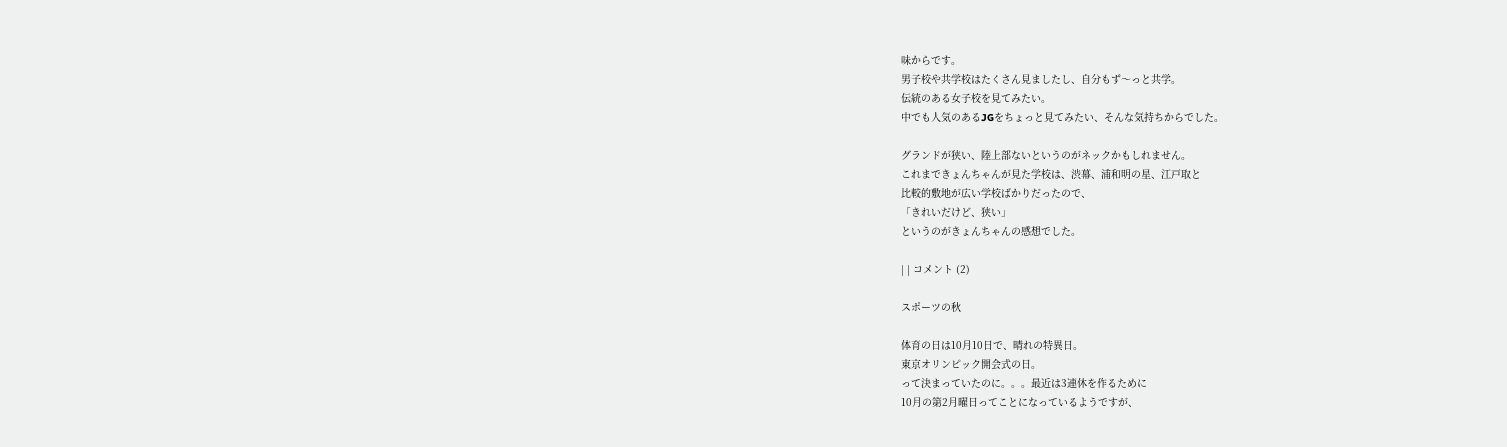味からです。
男子校や共学校はたくさん見ましたし、自分もず〜っと共学。
伝統のある女子校を見てみたい。
中でも人気のあるJGをちょっと見てみたい、そんな気持ちからでした。

グランドが狭い、陸上部ないというのがネックかもしれません。
これまできょんちゃんが見た学校は、渋幕、浦和明の星、江戸取と
比較的敷地が広い学校ばかりだったので、
「きれいだけど、狭い」
というのがきょんちゃんの感想でした。

| | コメント (2)

スポーツの秋

体育の日は10月10日で、晴れの特異日。
東京オリンピック開会式の日。
って決まっていたのに。。。最近は3連休を作るために
10月の第2月曜日ってことになっているようですが、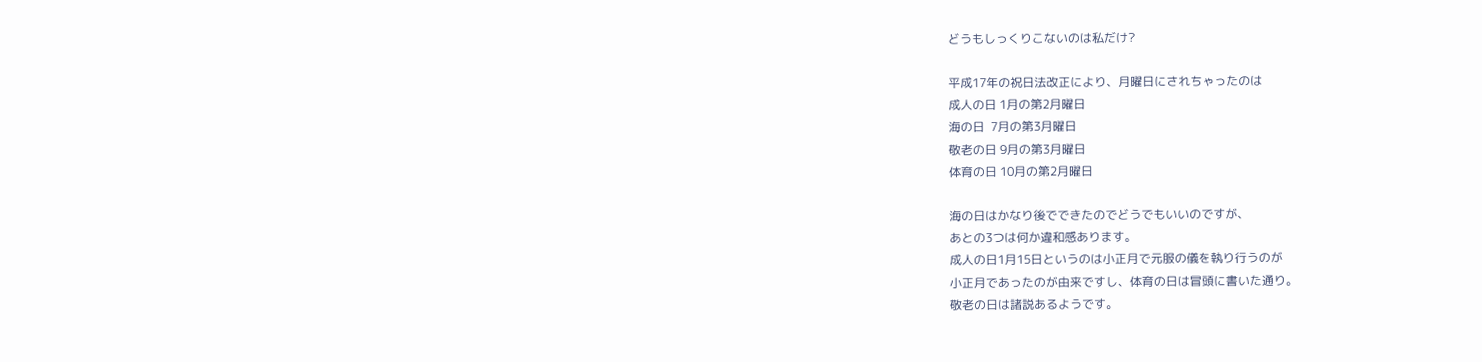どうもしっくりこないのは私だけ?

平成17年の祝日法改正により、月曜日にされちゃったのは
成人の日 1月の第2月曜日
海の日  7月の第3月曜日
敬老の日 9月の第3月曜日
体育の日 10月の第2月曜日

海の日はかなり後でできたのでどうでもいいのですが、
あとの3つは何か違和感あります。
成人の日1月15日というのは小正月で元服の儀を執り行うのが
小正月であったのが由来ですし、体育の日は冒頭に書いた通り。
敬老の日は諸説あるようです。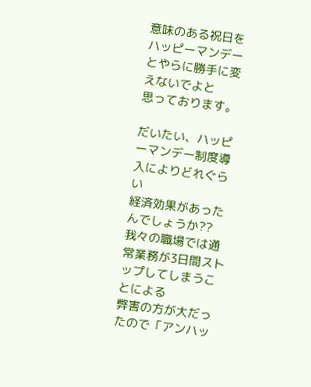意味のある祝日をハッピーマンデーとやらに勝手に変えないでよと
思っております。

だいたい、ハッピーマンデー制度導入によりどれぐらい
経済効果があったんでしょうか??
我々の職場では通常業務が3日間ストップしてしまうことによる
弊害の方が大だったので「アンハッ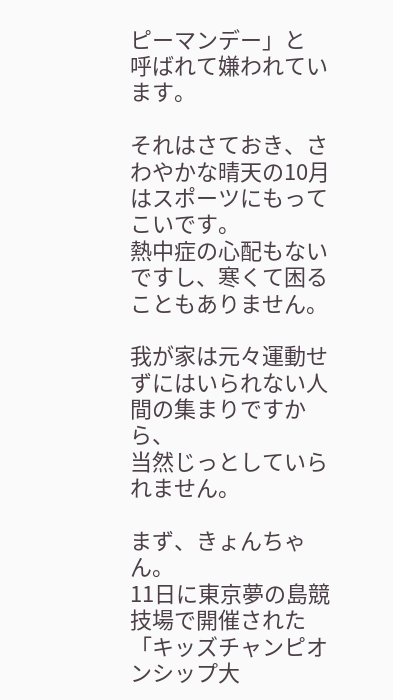ピーマンデー」と
呼ばれて嫌われています。

それはさておき、さわやかな晴天の10月はスポーツにもってこいです。
熱中症の心配もないですし、寒くて困ることもありません。

我が家は元々運動せずにはいられない人間の集まりですから、
当然じっとしていられません。

まず、きょんちゃん。
11日に東京夢の島競技場で開催された「キッズチャンピオンシップ大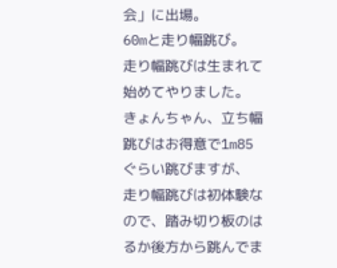会」に出場。
60mと走り幅跳び。
走り幅跳びは生まれて始めてやりました。
きょんちゃん、立ち幅跳びはお得意で1m85ぐらい跳びますが、
走り幅跳びは初体験なので、踏み切り板のはるか後方から跳んでま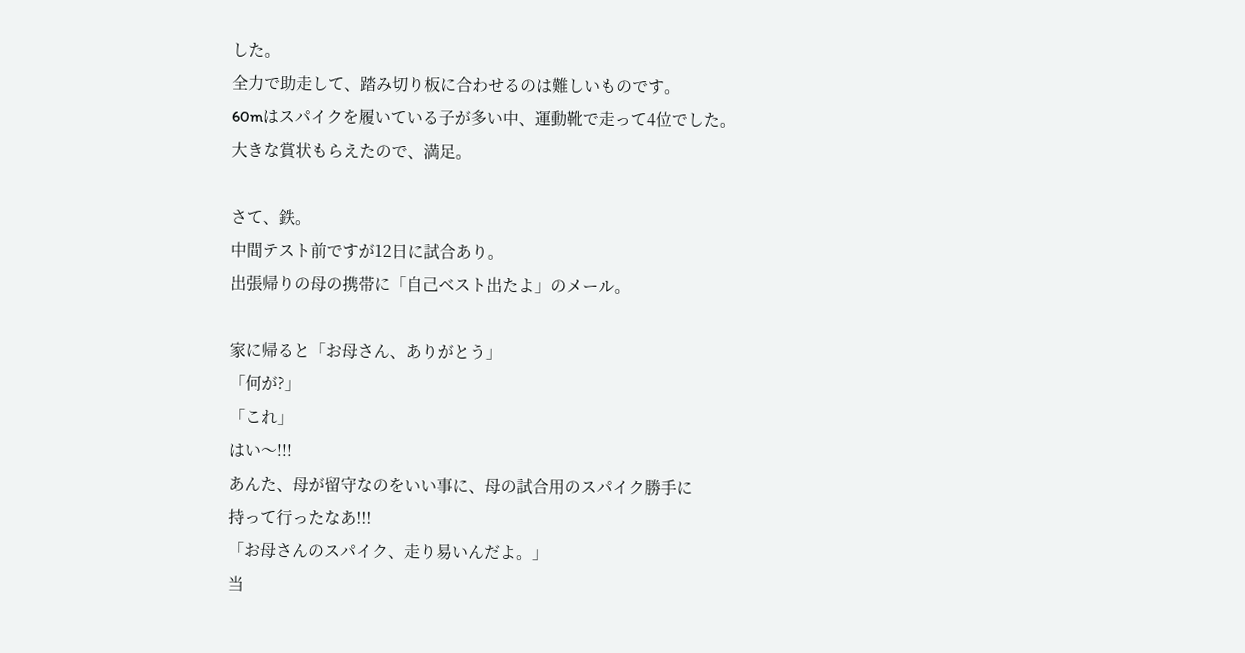した。
全力で助走して、踏み切り板に合わせるのは難しいものです。
60mはスパイクを履いている子が多い中、運動靴で走って4位でした。
大きな賞状もらえたので、満足。

さて、鉄。
中間テスト前ですが12日に試合あり。
出張帰りの母の携帯に「自己ベスト出たよ」のメール。

家に帰ると「お母さん、ありがとう」
「何が?」
「これ」
はい〜!!!
あんた、母が留守なのをいい事に、母の試合用のスパイク勝手に
持って行ったなあ!!!
「お母さんのスパイク、走り易いんだよ。」
当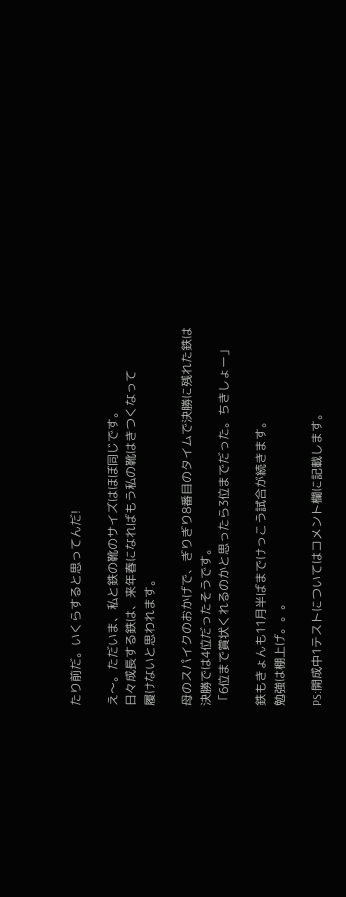たり前だ。いくらすると思ってんだ!

え〜。ただいま、私と鉄の靴のサイズはほぼ同じです。
日々成長する鉄は、来年春になればもう私の靴はきつくなって
履けないと思われます。

母のスパイクのおかげで、ぎりぎり8番目のタイムで決勝に残れた鉄は
決勝では4位だったそうです。
「6位まで賞状くれるのかと思ったら3位までだった。ちきしょー」

鉄もきょんも11月半ばまでけっこう試合が続きます。
勉強は棚上げ。。。

PS:開成中1テストについてはコメント欄に記載します。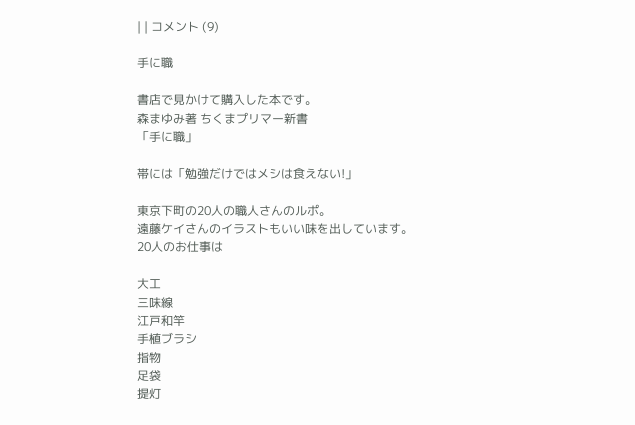| | コメント (9)

手に職

書店で見かけて購入した本です。
森まゆみ著 ちくまプリマー新書
「手に職」

帯には「勉強だけではメシは食えない!」

東京下町の20人の職人さんのルポ。
遠藤ケイさんのイラストもいい味を出しています。
20人のお仕事は

大工
三味線
江戸和竿
手植ブラシ
指物
足袋
提灯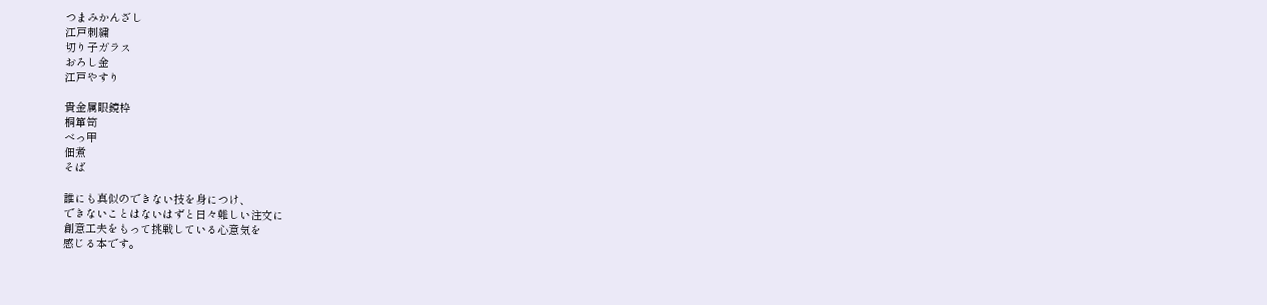つまみかんざし
江戸刺繍
切り子ガラス
おろし金
江戸やすり

貴金属眼鏡枠
桐箪笥
べっ甲
佃煮
そば

誰にも真似のできない技を身につけ、
できないことはないはずと日々難しい注文に
創意工夫をもって挑戦している心意気を
感じる本です。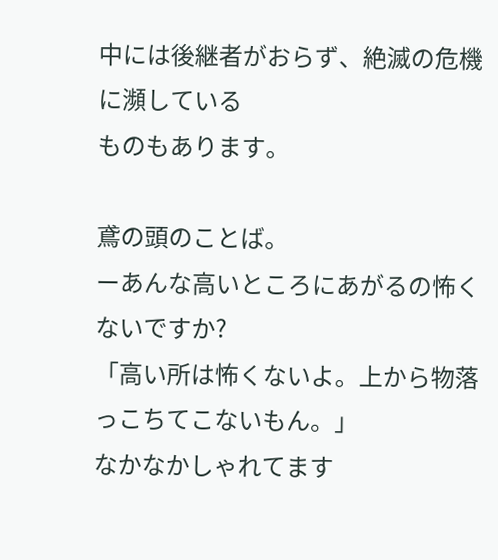中には後継者がおらず、絶滅の危機に瀕している
ものもあります。

鳶の頭のことば。
ーあんな高いところにあがるの怖くないですか?
「高い所は怖くないよ。上から物落っこちてこないもん。」
なかなかしゃれてます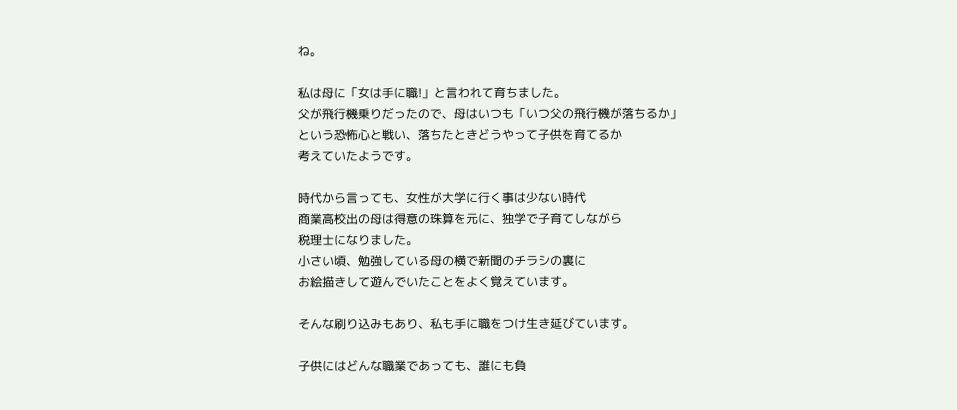ね。

私は母に「女は手に職!」と言われて育ちました。
父が飛行機乗りだったので、母はいつも「いつ父の飛行機が落ちるか」
という恐怖心と戦い、落ちたときどうやって子供を育てるか
考えていたようです。

時代から言っても、女性が大学に行く事は少ない時代
商業高校出の母は得意の珠算を元に、独学で子育てしながら
税理士になりました。
小さい頃、勉強している母の横で新聞のチラシの裏に
お絵描きして遊んでいたことをよく覚えています。

そんな刷り込みもあり、私も手に職をつけ生き延びています。

子供にはどんな職業であっても、誰にも負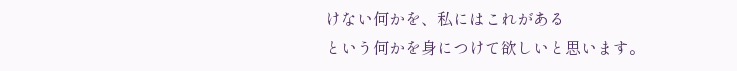けない何かを、私にはこれがある
という何かを身につけて欲しいと思います。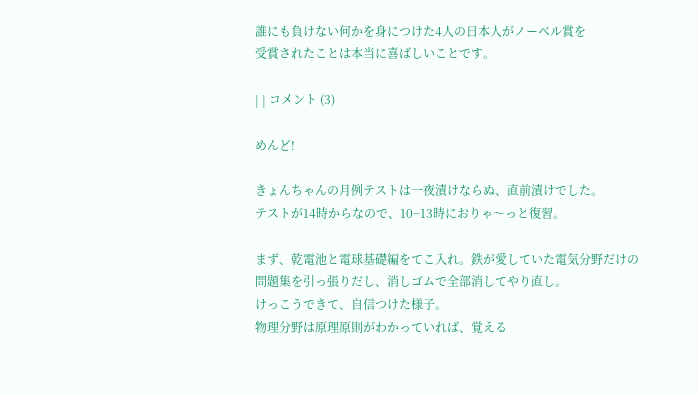誰にも負けない何かを身につけた4人の日本人がノーベル賞を
受賞されたことは本当に喜ばしいことです。

| | コメント (3)

めんど!

きょんちゃんの月例テストは一夜漬けならぬ、直前漬けでした。
テストが14時からなので、10−13時におりゃ〜っと復習。

まず、乾電池と電球基礎編をてこ入れ。鉄が愛していた電気分野だけの
問題集を引っ張りだし、消しゴムで全部消してやり直し。
けっこうできて、自信つけた様子。
物理分野は原理原則がわかっていれば、覚える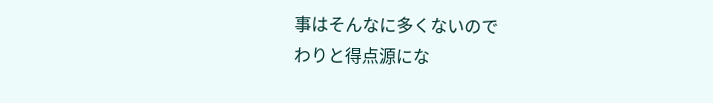事はそんなに多くないので
わりと得点源にな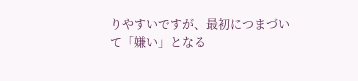りやすいですが、最初につまづいて「嫌い」となる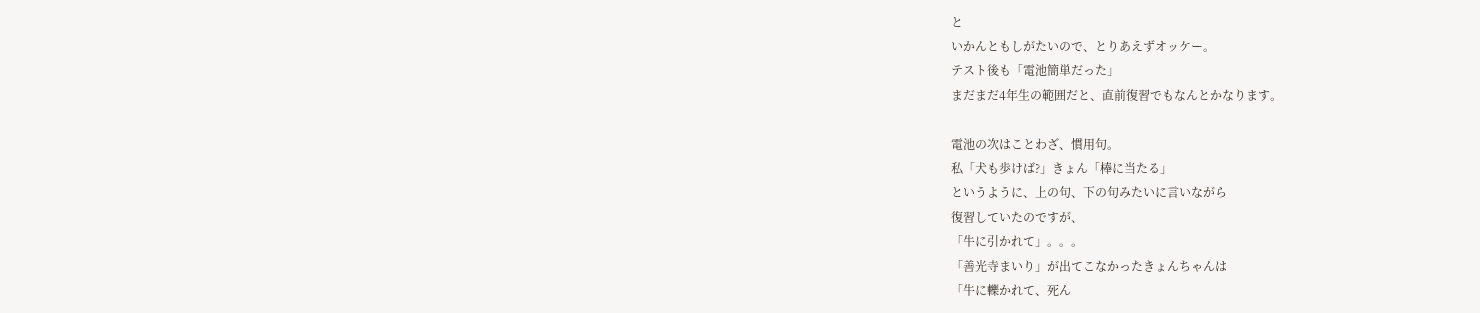と
いかんともしがたいので、とりあえずオッケー。
テスト後も「電池簡単だった」
まだまだ4年生の範囲だと、直前復習でもなんとかなります。

電池の次はことわざ、慣用句。
私「犬も歩けば?」きょん「棒に当たる」
というように、上の句、下の句みたいに言いながら
復習していたのですが、
「牛に引かれて」。。。
「善光寺まいり」が出てこなかったきょんちゃんは
「牛に轢かれて、死ん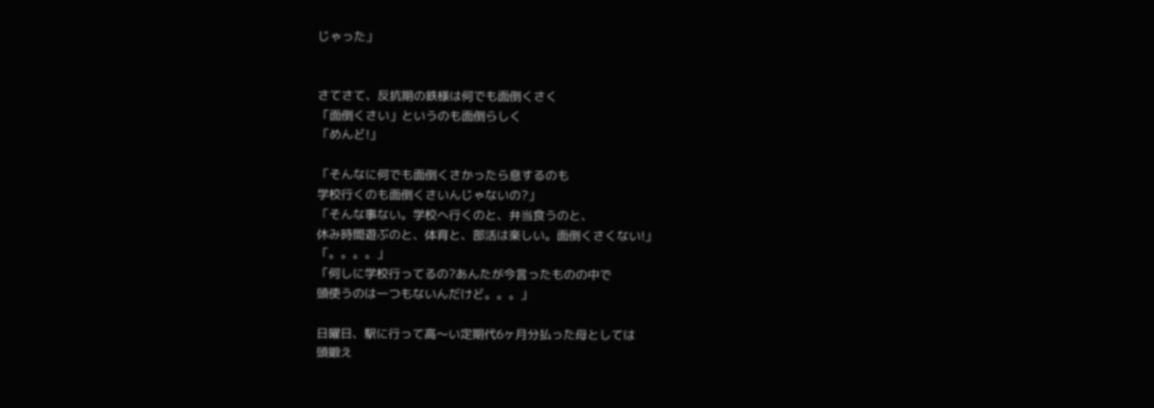じゃった」


さてさて、反抗期の鉄様は何でも面倒くさく
「面倒くさい」というのも面倒らしく
「めんど!」

「そんなに何でも面倒くさかったら息するのも
学校行くのも面倒くさいんじゃないの?」
「そんな事ない。学校へ行くのと、弁当食うのと、
休み時間遊ぶのと、体育と、部活は楽しい。面倒くさくない!」
「。。。。」
「何しに学校行ってるの?あんたが今言ったものの中で
頭使うのは一つもないんだけど。。。」

日曜日、駅に行って高〜い定期代6ヶ月分払った母としては
頭鍛え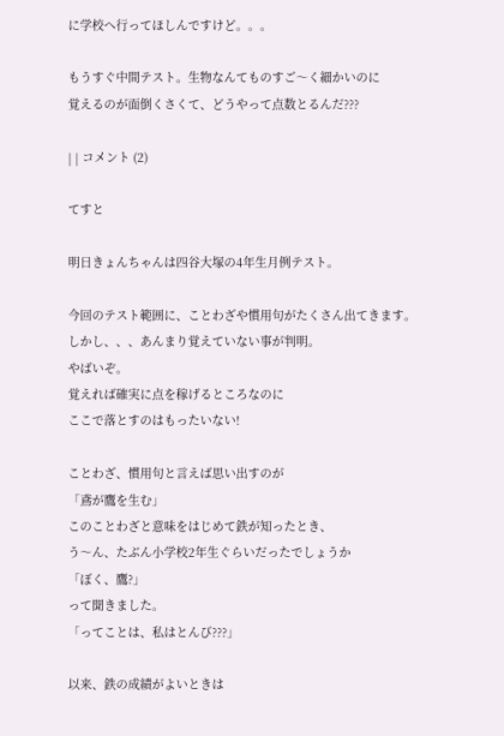に学校へ行ってほしんですけど。。。

もうすぐ中間テスト。生物なんてものすご〜く細かいのに
覚えるのが面倒くさくて、どうやって点数とるんだ???

| | コメント (2)

てすと

明日きょんちゃんは四谷大塚の4年生月例テスト。

今回のテスト範囲に、ことわざや慣用句がたくさん出てきます。
しかし、、、あんまり覚えていない事が判明。
やばいぞ。
覚えれば確実に点を稼げるところなのに
ここで落とすのはもったいない!

ことわざ、慣用句と言えば思い出すのが
「鳶が鷹を生む」
このことわざと意味をはじめて鉄が知ったとき、
う〜ん、たぶん小学校2年生ぐらいだったでしょうか
「ぼく、鷹?」
って聞きました。
「ってことは、私はとんび???」

以来、鉄の成績がよいときは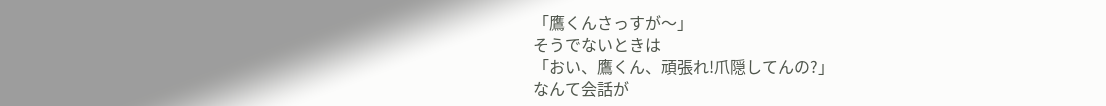「鷹くんさっすが〜」
そうでないときは
「おい、鷹くん、頑張れ!爪隠してんの?」
なんて会話が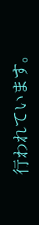行われています。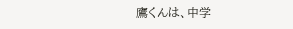鷹くんは、中学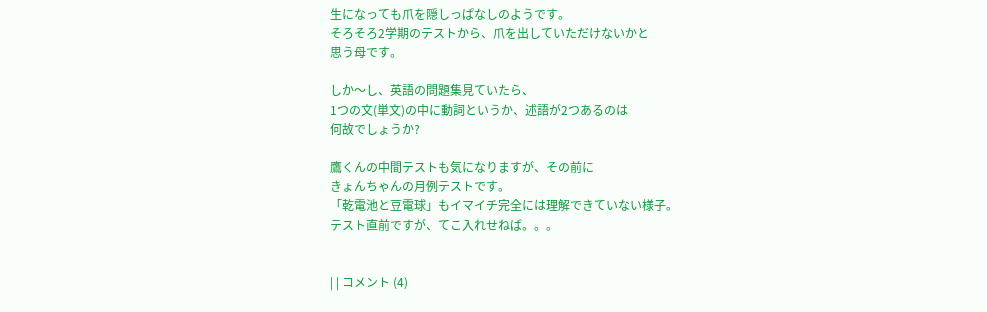生になっても爪を隠しっぱなしのようです。
そろそろ2学期のテストから、爪を出していただけないかと
思う母です。

しか〜し、英語の問題集見ていたら、
1つの文(単文)の中に動詞というか、述語が2つあるのは
何故でしょうか?

鷹くんの中間テストも気になりますが、その前に
きょんちゃんの月例テストです。
「乾電池と豆電球」もイマイチ完全には理解できていない様子。
テスト直前ですが、てこ入れせねば。。。


| | コメント (4)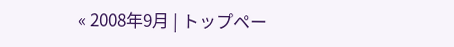« 2008年9月 | トップペー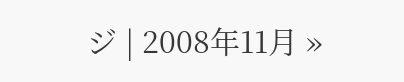ジ | 2008年11月 »